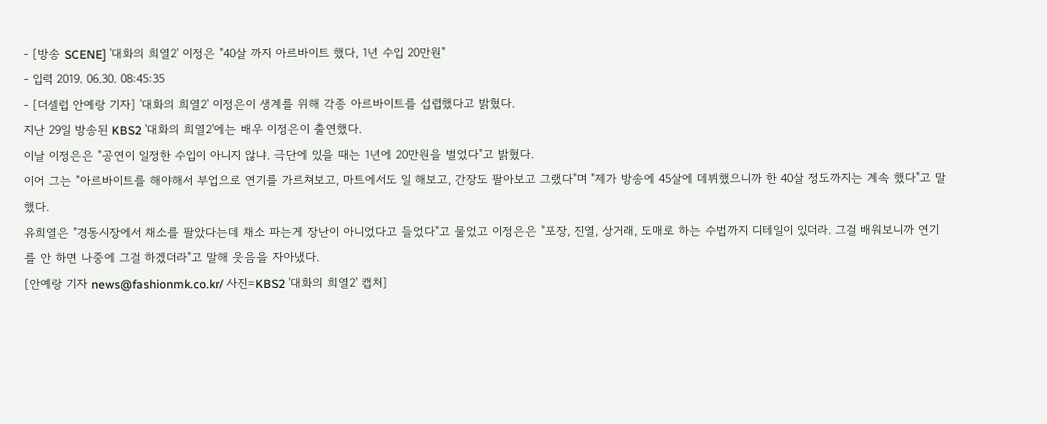- [방송 SCENE] '대화의 희열2' 이정은 "40살 까지 아르바이트 했다, 1년 수입 20만원"
- 입력 2019. 06.30. 08:45:35
- [더셀럽 안예랑 기자] '대화의 희열2' 이정은이 생계를 위해 각종 아르바이트를 섭렵했다고 밝혔다.
지난 29일 방송된 KBS2 '대화의 희열2'에는 배우 이정은이 출연했다.
이날 이정은은 "공연이 일정한 수입이 아니지 않냐. 극단에 있을 때는 1년에 20만원을 벌었다"고 밝혔다.
이어 그는 "아르바이트를 해야해서 부업으로 연기를 가르쳐보고, 마트에서도 일 해보고, 간장도 팔아보고 그랬다"며 "제가 방송에 45살에 데뷔했으니까 한 40살 정도까지는 계속 했다"고 말했다.
유희열은 "경동시장에서 채소를 팔았다는데 채소 파는게 장난이 아니었다고 들었다"고 물었고 이정은은 "포장, 진열, 상거래, 도매로 하는 수법까지 디테일이 있더라. 그걸 배워보니까 연기를 안 하면 나중에 그걸 하겠더라"고 말해 웃음을 자아냈다.
[안예랑 기자 news@fashionmk.co.kr/ 사진=KBS2 '대화의 희열2' 캡처]